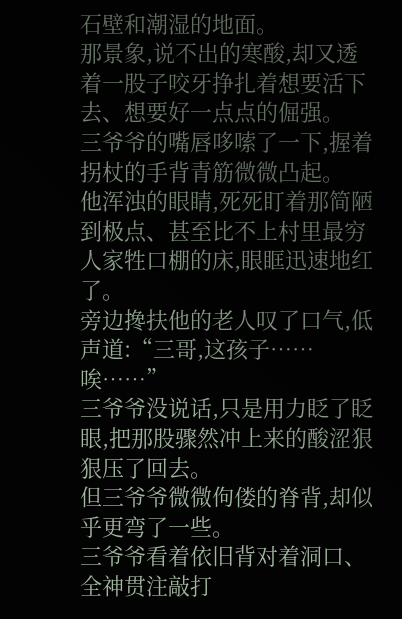石壁和潮湿的地面。
那景象,说不出的寒酸,却又透着一股子咬牙挣扎着想要活下去、想要好一点点的倔强。
三爷爷的嘴唇哆嗦了一下,握着拐杖的手背青筋微微凸起。
他浑浊的眼睛,死死盯着那简陋到极点、甚至比不上村里最穷人家牲口棚的床,眼眶迅速地红了。
旁边搀扶他的老人叹了口气,低声道:“三哥,这孩子……唉……”
三爷爷没说话,只是用力眨了眨眼,把那股骤然冲上来的酸涩狠狠压了回去。
但三爷爷微微佝偻的脊背,却似乎更弯了一些。
三爷爷看着依旧背对着洞口、全神贯注敲打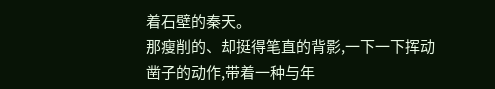着石壁的秦天。
那瘦削的、却挺得笔直的背影,一下一下挥动凿子的动作,带着一种与年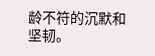龄不符的沉默和坚韧。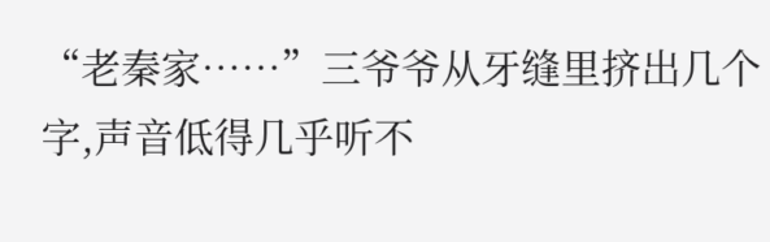“老秦家……”三爷爷从牙缝里挤出几个字,声音低得几乎听不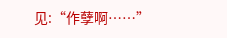见:“作孽啊……”